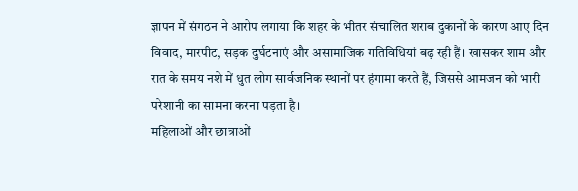ज्ञापन में संगठन ने आरोप लगाया कि शहर के भीतर संचालित शराब दुकानों के कारण आए दिन विवाद, मारपीट, सड़क दुर्घटनाएं और असामाजिक गतिविधियां बढ़ रही हैं। खासकर शाम और रात के समय नशे में धुत लोग सार्वजनिक स्थानों पर हंगामा करते हैं, जिससे आमजन को भारी परेशानी का सामना करना पड़ता है।
महिलाओं और छात्राओं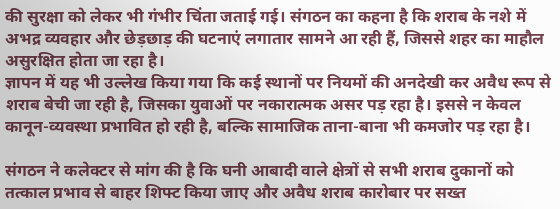की सुरक्षा को लेकर भी गंभीर चिंता जताई गई। संगठन का कहना है कि शराब के नशे में अभद्र व्यवहार और छेड़छाड़ की घटनाएं लगातार सामने आ रही हैं, जिससे शहर का माहौल असुरक्षित होता जा रहा है।
ज्ञापन में यह भी उल्लेख किया गया कि कई स्थानों पर नियमों की अनदेखी कर अवैध रूप से शराब बेची जा रही है, जिसका युवाओं पर नकारात्मक असर पड़ रहा है। इससे न केवल कानून-व्यवस्था प्रभावित हो रही है, बल्कि सामाजिक ताना-बाना भी कमजोर पड़ रहा है।

संगठन ने कलेक्टर से मांग की है कि घनी आबादी वाले क्षेत्रों से सभी शराब दुकानों को तत्काल प्रभाव से बाहर शिफ्ट किया जाए और अवैध शराब कारोबार पर सख्त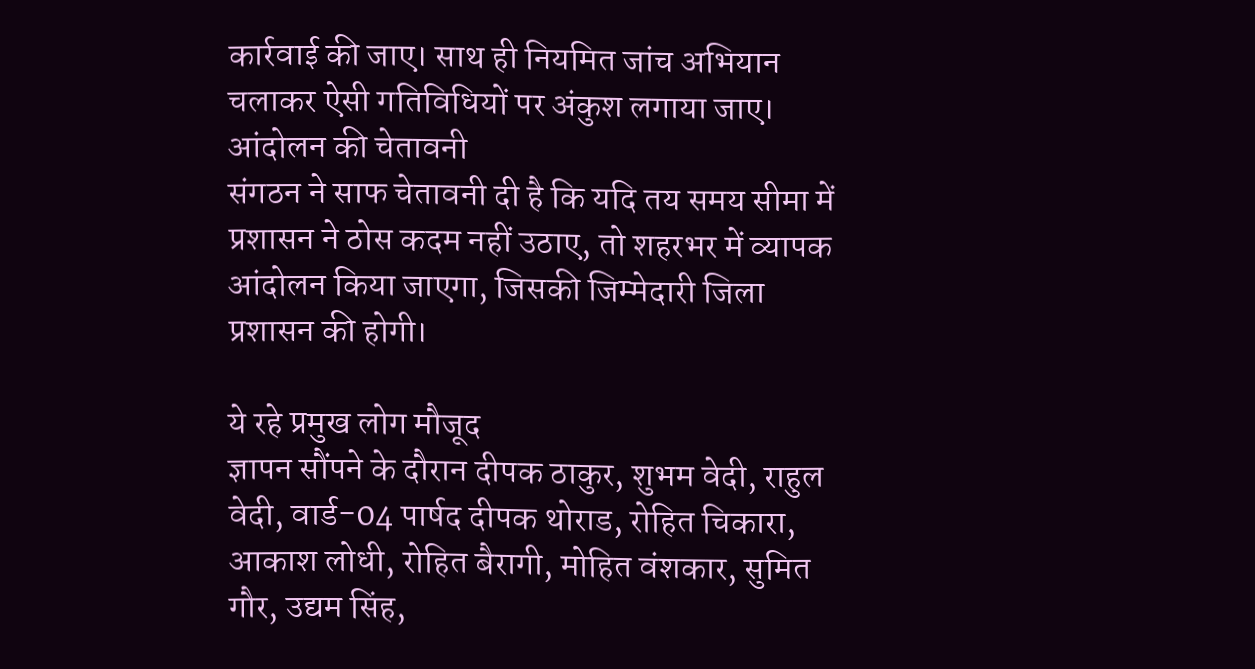कार्रवाई की जाए। साथ ही नियमित जांच अभियान चलाकर ऐसी गतिविधियों पर अंकुश लगाया जाए।
आंदोलन की चेतावनी
संगठन ने साफ चेतावनी दी है कि यदि तय समय सीमा में प्रशासन ने ठोस कदम नहीं उठाए, तो शहरभर में व्यापक आंदोलन किया जाएगा, जिसकी जिम्मेदारी जिला प्रशासन की होगी।

ये रहे प्रमुख लोग मौजूद
ज्ञापन सौंपने के दौरान दीपक ठाकुर, शुभम वेदी, राहुल वेदी, वार्ड-04 पार्षद दीपक थोराड, रोहित चिकारा, आकाश लोधी, रोहित बैरागी, मोहित वंशकार, सुमित गौर, उद्यम सिंह,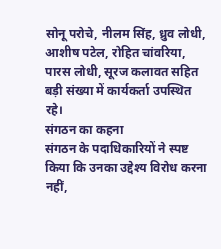सोनू परोचे, नीलम सिंह, ध्रुव लोधी, आशीष पटेल, रोहित चांवरिया, पारस लोधी, सूरज कलावत सहित बड़ी संख्या में कार्यकर्ता उपस्थित रहे।
संगठन का कहना
संगठन के पदाधिकारियों ने स्पष्ट किया कि उनका उद्देश्य विरोध करना नहीं,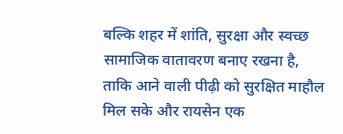बल्कि शहर में शांति, सुरक्षा और स्वच्छ सामाजिक वातावरण बनाए रखना है, ताकि आने वाली पीढ़ी को सुरक्षित माहौल मिल सके और रायसेन एक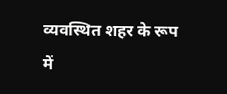व्यवस्थित शहर के रूप में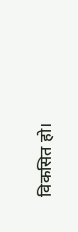विकसित हो।